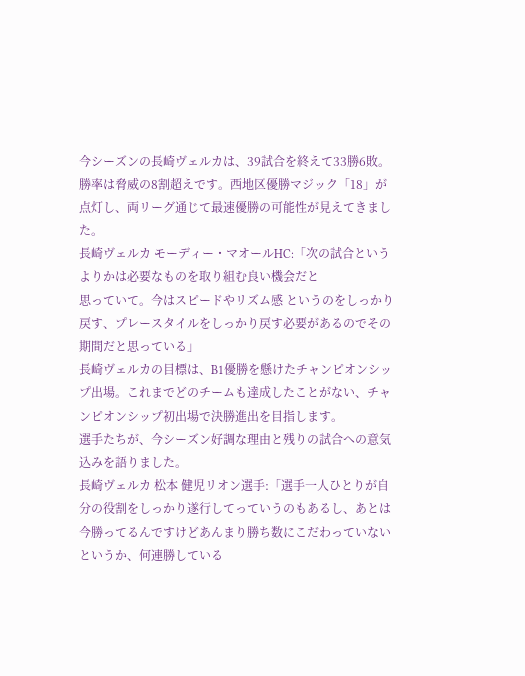今シーズンの長崎ヴェルカは、39試合を終えて33勝6敗。勝率は脅威の8割超えです。西地区優勝マジック「18」が点灯し、両リーグ通じて最速優勝の可能性が見えてきました。
長崎ヴェルカ モーディー・マオールHC:「次の試合というよりかは必要なものを取り組む良い機会だと
思っていて。今はスピードやリズム感 というのをしっかり戻す、プレースタイルをしっかり戻す必要があるのでその期間だと思っている」
長崎ヴェルカの目標は、B1優勝を懸けたチャンピオンシップ出場。これまでどのチームも達成したことがない、チャンピオンシップ初出場で決勝進出を目指します。
選手たちが、今シーズン好調な理由と残りの試合への意気込みを語りました。
長崎ヴェルカ 松本 健児リオン選手:「選手一人ひとりが自分の役割をしっかり遂行してっていうのもあるし、あとは今勝ってるんですけどあんまり勝ち数にこだわっていないというか、何連勝している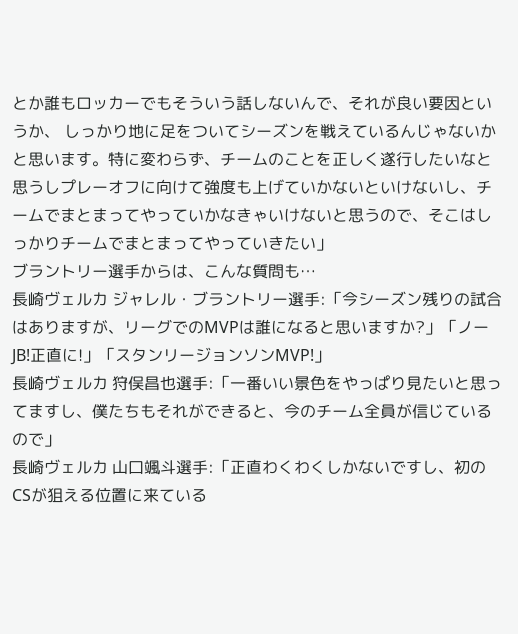とか誰もロッカーでもそういう話しないんで、それが良い要因というか、 しっかり地に足をついてシーズンを戦えているんじゃないかと思います。特に変わらず、チームのことを正しく遂行したいなと思うしプレーオフに向けて強度も上げていかないといけないし、チームでまとまってやっていかなきゃいけないと思うので、そこはしっかりチームでまとまってやっていきたい」
ブラントリー選手からは、こんな質問も…
長崎ヴェルカ ジャレル・ブラントリー選手:「今シーズン残りの試合はありますが、リーグでのMVPは誰になると思いますか?」「ノーJB!正直に!」「スタンリージョンソンMVP!」
長崎ヴェルカ 狩俣昌也選手:「一番いい景色をやっぱり見たいと思ってますし、僕たちもそれができると、今のチーム全員が信じているので」
長崎ヴェルカ 山口颯斗選手:「正直わくわくしかないですし、初のCSが狙える位置に来ている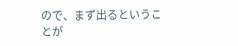ので、まず出るということが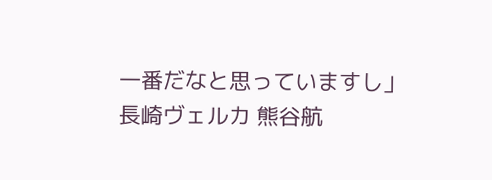一番だなと思っていますし」
長崎ヴェルカ 熊谷航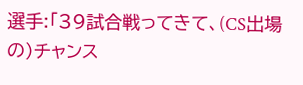選手:「39試合戦ってきて、(CS出場の)チャンス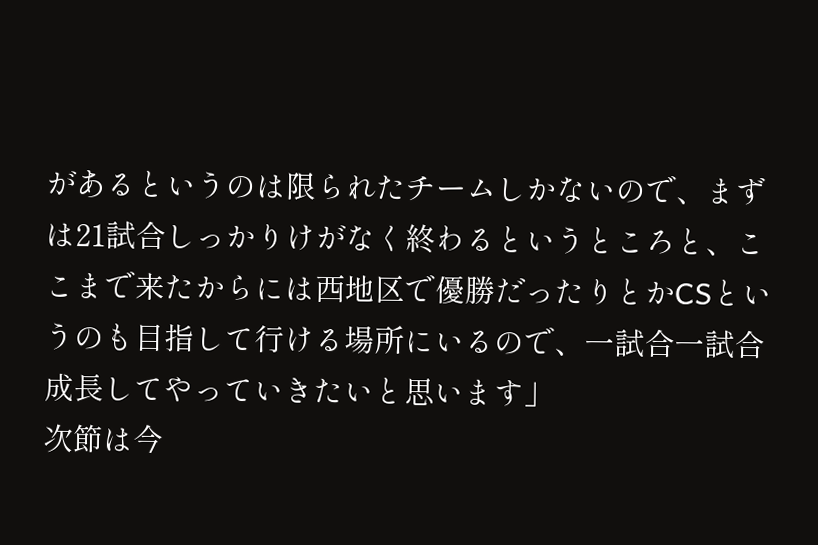があるというのは限られたチームしかないので、まずは21試合しっかりけがなく終わるというところと、ここまで来たからには西地区で優勝だったりとかCSというのも目指して行ける場所にいるので、一試合一試合成長してやっていきたいと思います」
次節は今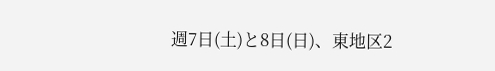週7日(土)と8日(日)、東地区2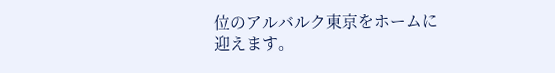位のアルバルク東京をホームに迎えます。